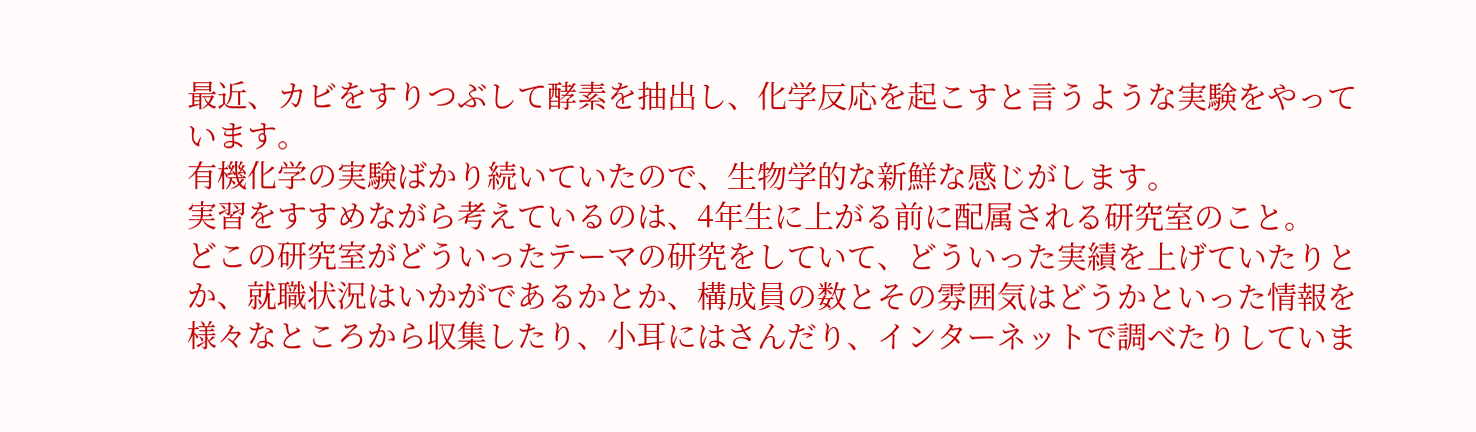最近、カビをすりつぶして酵素を抽出し、化学反応を起こすと言うような実験をやっています。
有機化学の実験ばかり続いていたので、生物学的な新鮮な感じがします。
実習をすすめながら考えているのは、4年生に上がる前に配属される研究室のこと。
どこの研究室がどういったテーマの研究をしていて、どういった実績を上げていたりとか、就職状況はいかがであるかとか、構成員の数とその雰囲気はどうかといった情報を様々なところから収集したり、小耳にはさんだり、インターネットで調べたりしていま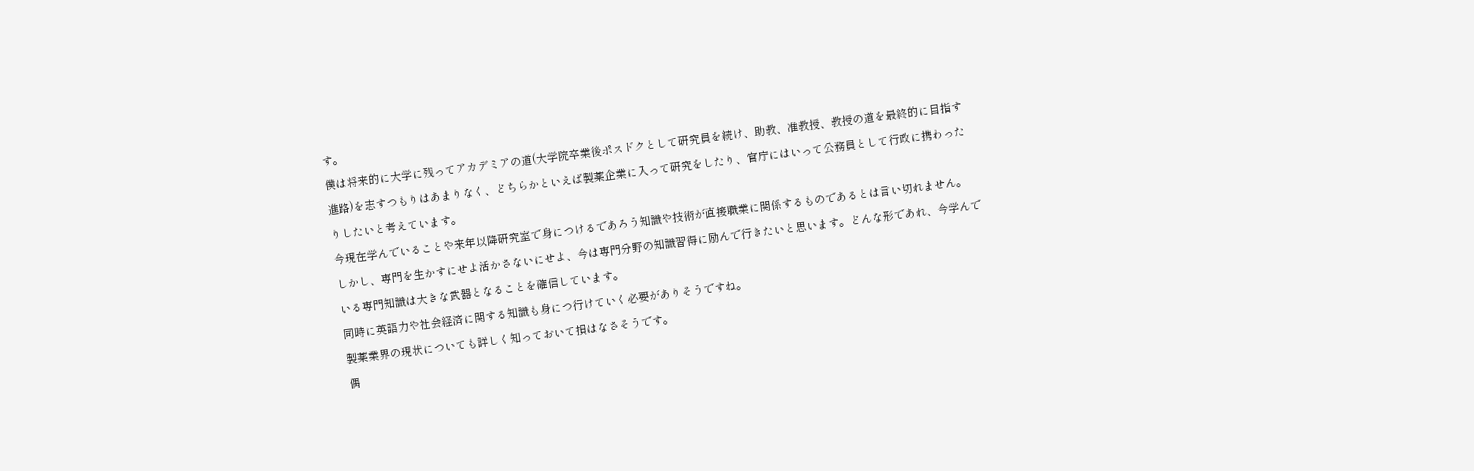す。
僕は将来的に大学に残ってアカデミアの道(大学院卒業後ポスドクとして研究員を続け、助教、准教授、教授の道を最終的に目指す進路)を志すつもりはあまりなく、どちらかといえば製薬企業に入って研究をしたり、官庁にはいって公務員として行政に携わったりしたいと考えています。
今現在学んでいることや来年以降研究室で身につけるであろう知識や技術が直接職業に関係するものであるとは言い切れません。
しかし、専門を生かすにせよ活かさないにせよ、今は専門分野の知識習得に励んで行きたいと思います。どんな形であれ、今学んでいる専門知識は大きな武器となることを確信しています。
同時に英語力や社会経済に関する知識も身につ行けていく必要がありそうですね。
製薬業界の現状についても詳しく知っておいて損はなさそうです。
偶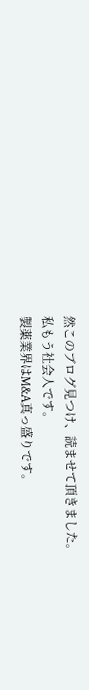然このブログ見つけ、読ませて頂きました。
私もう社会人です。
製薬業界はM&A真っ盛りです。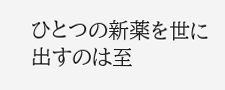ひとつの新薬を世に出すのは至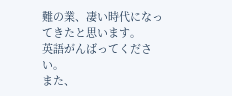難の業、凄い時代になってきたと思います。
英語がんばってください。
また、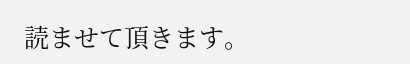読ませて頂きます。